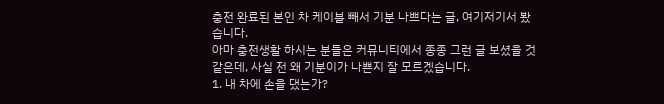충전 완료된 본인 차 케이블 빼서 기분 나쁘다는 글, 여기저기서 봤습니다.
아마 충전생활 하시는 분들은 커뮤니티에서 종종 그런 글 보셨을 것 같은데, 사실 전 왜 기분이가 나쁜지 잘 모르겠습니다.
1. 내 차에 손을 댔는가?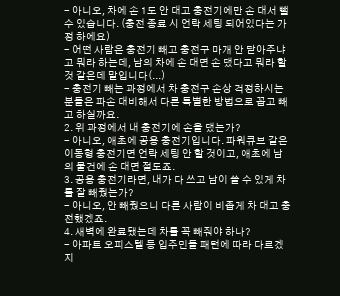- 아니오, 차에 손 1도 안 대고 충전기에만 손 대서 뺄 수 있습니다. (충전 종료 시 언락 세팅 되어있다는 가정 하에요)
- 어떤 사람은 충전기 빼고 충전구 마개 안 닫아주냐고 뭐라 하는데, 남의 차에 손 대면 손 댔다고 뭐라 할 것 같은데 말입니다(...)
- 충전기 빼는 과정에서 차 충전구 손상 걱정하시는 분들은 파손 대비해서 다른 특별한 방법으로 꼽고 빼고 하실까요.
2. 위 과정에서 내 충전기에 손을 댔는가?
- 아니오, 애초에 공용 충전기입니다. 파워큐브 같은 이동형 충전기면 언락 세팅 안 할 것이고, 애초에 남의 물건에 손 대면 절도죠.
3. 공용 충전기라면, 내가 다 쓰고 남이 쓸 수 있게 차를 잘 빼줬는가?
- 아니오, 안 빼줬으니 다른 사람이 비좁게 차 대고 충전했겠죠.
4. 새벽에 완료됐는데 차를 꼭 빼줘야 하나?
- 아파트 오피스텔 등 입주민들 패턴에 따라 다르겠지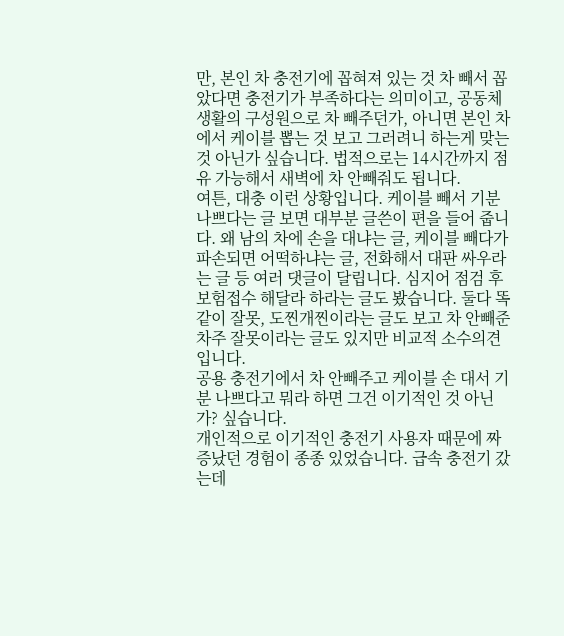만, 본인 차 충전기에 꼽혀져 있는 것 차 빼서 꼽았다면 충전기가 부족하다는 의미이고, 공동체 생활의 구성원으로 차 빼주던가, 아니면 본인 차에서 케이블 뽑는 것 보고 그러려니 하는게 맞는 것 아닌가 싶습니다. 법적으로는 14시간까지 점유 가능해서 새벽에 차 안빼줘도 됩니다.
여튼, 대충 이런 상황입니다. 케이블 빼서 기분 나쁘다는 글 보면 대부분 글쓴이 편을 들어 줍니다. 왜 남의 차에 손을 대냐는 글, 케이블 빼다가 파손되면 어떡하냐는 글, 전화해서 대판 싸우라는 글 등 여러 댓글이 달립니다. 심지어 점검 후 보험접수 해달라 하라는 글도 봤습니다. 둘다 똑같이 잘못, 도찐개찐이라는 글도 보고 차 안빼준 차주 잘못이라는 글도 있지만 비교적 소수의견입니다.
공용 충전기에서 차 안빼주고 케이블 손 대서 기분 나쁘다고 뭐라 하면 그건 이기적인 것 아닌가? 싶습니다.
개인적으로 이기적인 충전기 사용자 때문에 짜증났던 경험이 종종 있었습니다. 급속 충전기 갔는데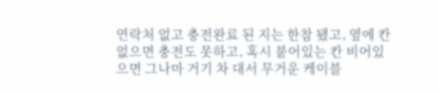연락처 없고 충전완료 된 지는 한참 됐고, 옆에 칸 없으면 충전도 못하고, 혹시 붙어있는 칸 비어있으면 그나마 거기 차 대서 무거운 케이블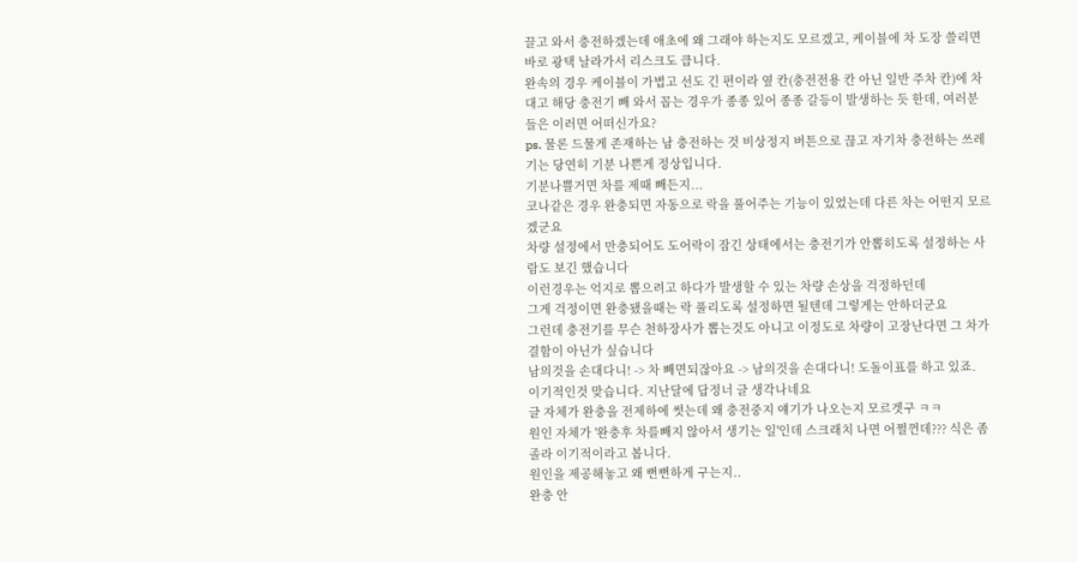끌고 와서 충전하겠는데 애초에 왜 그래야 하는지도 모르겠고, 케이블에 차 도장 쓸리면 바로 광택 날라가서 리스크도 큽니다.
완속의 경우 케이블이 가볍고 선도 긴 편이라 옆 칸(충전전용 칸 아닌 일반 주차 칸)에 차 대고 해당 충전기 빼 와서 꼽는 경우가 종종 있어 종종 갈등이 발생하는 듯 한데, 여러분들은 이러면 어떠신가요?
ps. 물론 드물게 존재하는 남 충전하는 것 비상정지 버튼으로 끊고 자기차 충전하는 쓰레기는 당연히 기분 나쁜게 정상입니다.
기분나쁠거면 차를 제때 빼든지...
코나같은 경우 완충되면 자동으로 락을 풀어주는 기능이 있었는데 다른 차는 어떤지 모르겠군요
차량 설정에서 만충되어도 도어락이 잠긴 상태에서는 충전기가 안뽑히도록 설정하는 사람도 보긴 했습니다
이런경우는 억지로 뽑으려고 하다가 발생할 수 있는 차량 손상을 걱정하던데
그게 걱정이면 완충됐을때는 락 풀리도록 설정하면 될텐데 그렇게는 안하더군요
그런데 충전기를 무슨 천하장사가 뽑는것도 아니고 이정도로 차량이 고장난다면 그 차가 결함이 아닌가 싶습니다
남의것을 손대다니! -> 차 빼면되잖아요 -> 남의것을 손대다니! 도돌이표를 하고 있죠.
이기적인것 맞습니다. 지난달에 답정너 글 생각나네요
글 자체가 완충을 전제하에 썻는데 왜 충전중지 얘기가 나오는지 모르겟구 ㅋㅋ
원인 자체가 '완충후 차를빼지 않아서 생기는 일'인데 스크래치 나면 어쩔껀데??? 식은 좀 졸라 이기적이라고 봅니다.
원인을 제공해놓고 왜 뻔뻔하게 구는지..
완충 안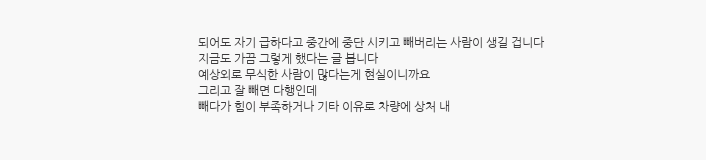되어도 자기 급하다고 중간에 중단 시키고 빼버리는 사람이 생길 겁니다
지금도 가끔 그렇게 했다는 글 봅니다
예상외로 무식한 사람이 많다는게 현실이니까요
그리고 잘 빼면 다행인데
빼다가 힘이 부족하거나 기타 이유로 차량에 상처 내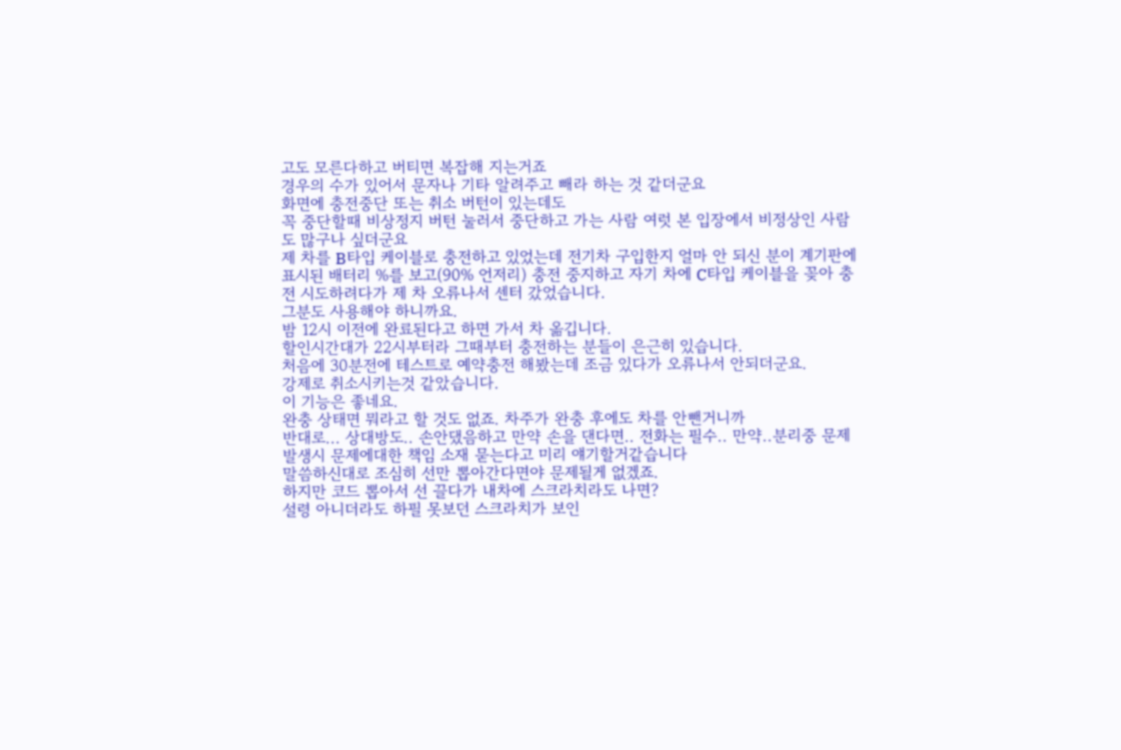고도 모른다하고 버티면 복잡해 지는거죠
경우의 수가 있어서 문자나 기타 알려주고 빼라 하는 것 같더군요
화면에 충전중단 또는 취소 버턴이 있는데도
꼭 중단할때 비상정지 버턴 눌러서 중단하고 가는 사람 여럿 본 입장에서 비정상인 사람도 많구나 싶더군요
제 차를 B타입 케이블로 충전하고 있었는데 전기차 구입한지 얼마 안 되신 분이 계기판에 표시된 배터리 %를 보고(90% 언저리) 충전 중지하고 자기 차에 C타입 케이블을 꽂아 충전 시도하려다가 제 차 오류나서 센터 갔었습니다.
그분도 사용해야 하니까요.
밤 12시 이전에 완료된다고 하면 가서 차 옮깁니다.
할인시간대가 22시부터라 그때부터 충전하는 분들이 은근히 있습니다.
처음에 30분전에 테스트로 예약충전 해봤는데 조금 있다가 오류나서 안되더군요.
강제로 취소시키는것 같았습니다.
이 기능은 좋네요.
완충 상태면 뭐라고 할 것도 없죠. 차주가 완충 후에도 차를 안뺀거니까
반대로... 상대방도.. 손안댔음하고 만약 손을 댄다면.. 전화는 필수.. 만약..분리중 문제 발생시 문제에대한 책임 소재 묻는다고 미리 얘기할거같습니다
말씀하신대로 조심히 선만 뽑아간다면야 문제될게 없겠죠.
하지만 코드 뽑아서 선 끌다가 내차에 스크라치라도 나면?
설령 아니더라도 하필 못보던 스크라치가 보인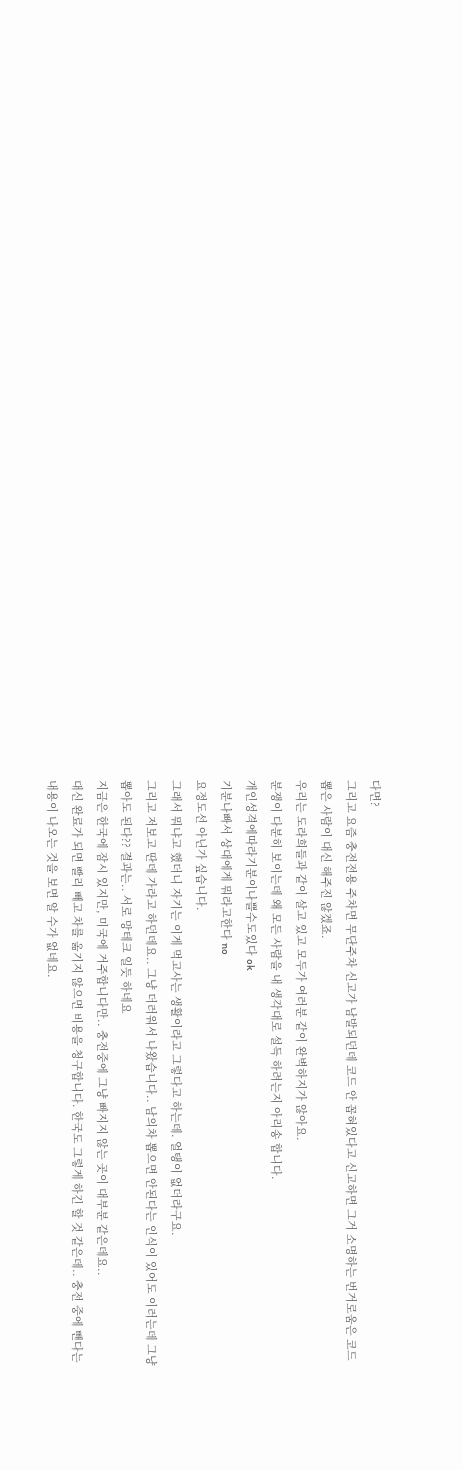다면?
그리고 요즘 충전전용 주차면 무단주차 신고가 남발되던데 코드 안 꼽혀있다고 신고하면 그거 소명하는 번거로움은 코드뽑은 사람이 대신 해주진 않겠죠.
우리는 도라희들과 같이 살고 있고 모두가 여러분 같이 완벽하지가 않아요.
분쟁이 다분히 보이는데 왜 모든 사람을 내 생각대로 설득 하려는지 아리송 합니다.
개인성격에따라기분이나쁠수도있다 ok
기분나빠서 상대에게 뭐라고한다 no
요정도선 아닌가 싶습니다.
그래서 뭐냐고 했더니 자기는 이게 먹고사는 생활이라고 그렇다고 하는데. 얼탱이 없더라구요.
그리고 저보고 딴데 가라고 하던데요.. 그냥 더러워서 나왔습니다.. 남의차 뽑으면 안된다는 인식이 있어도 이러는데 그냥 뽑아도 된다?? 결과는.. 서로 망테크 일듯 하네요
지금은 한국에 잠시 있지만, 미국에 거주합니다만.. 충전중에 그냥 빠지지 않는 곳이 대부분 같은데요..
대신 완료가 되면 빨리 빼고 차를 옮기지 않으면 비용을 청구합니다. 한국도 그렇게 하긴 할 것 같은데.. 충전 중에 뺀다는 내용이 나오는 것을 보면 알 수가 없네요.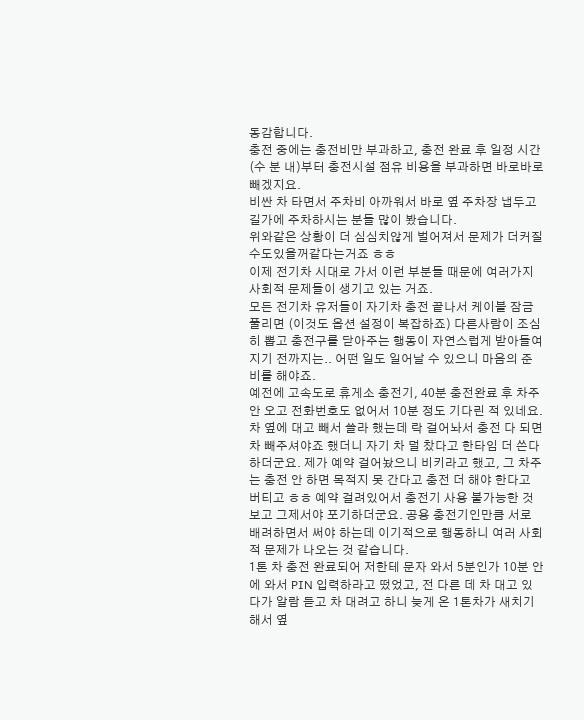동감합니다.
충전 중에는 충전비만 부과하고, 충전 완료 후 일정 시간(수 분 내)부터 충전시설 점유 비용을 부과하면 바로바로 빼겠지요.
비싼 차 타면서 주차비 아까워서 바로 옆 주차장 냅두고 길가에 주차하시는 분들 많이 봤습니다.
위와같은 상황이 더 심심치않게 벌어져서 문제가 더커질수도있을꺼같다는거죠 ㅎㅎ
이제 전기차 시대로 가서 이런 부분들 때문에 여러가지 사회적 문제들이 생기고 있는 거죠.
모든 전기차 유저들이 자기차 충전 끝나서 케이블 잠금 풀리면 (이것도 옵션 설정이 복잡하죠) 다른사람이 조심히 뽑고 충전구를 닫아주는 행동이 자연스럽게 받아들여지기 전까지는.. 어떤 일도 일어날 수 있으니 마음의 준비를 해야죠.
예전에 고속도로 휴게소 충전기, 40분 충전완료 후 차주 안 오고 전화번호도 없어서 10분 정도 기다린 적 있네요. 차 옆에 대고 빼서 쓸라 했는데 락 걸어놔서 충전 다 되면 차 빼주셔야죠 했더니 자기 차 덜 찼다고 한타임 더 쓴다 하더군요. 제가 예약 걸어놨으니 비키라고 했고, 그 차주는 충전 안 하면 목적지 못 간다고 충전 더 해야 한다고 버티고 ㅎㅎ 예약 걸려있어서 충전기 사용 불가능한 것 보고 그제서야 포기하더군요. 공용 충전기인만큼 서로 배려하면서 써야 하는데 이기적으로 행동하니 여러 사회적 문제가 나오는 것 같습니다.
1톤 차 충전 완료되어 저한테 문자 와서 5분인가 10분 안에 와서 PIN 입력하라고 떴었고, 전 다른 데 차 대고 있다가 알람 듣고 차 대려고 하니 늦게 온 1톤차가 새치기 해서 옆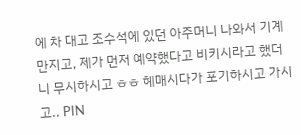에 차 대고 조수석에 있던 아주머니 나와서 기계 만지고, 제가 먼저 예약했다고 비키시라고 했더니 무시하시고 ㅎㅎ 헤매시다가 포기하시고 가시고.. PIN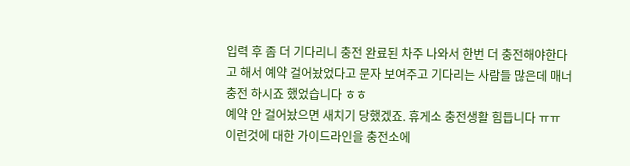입력 후 좀 더 기다리니 충전 완료된 차주 나와서 한번 더 충전해야한다고 해서 예약 걸어놨었다고 문자 보여주고 기다리는 사람들 많은데 매너충전 하시죠 했었습니다 ㅎㅎ
예약 안 걸어놨으면 새치기 당했겠죠. 휴게소 충전생활 힘듭니다 ㅠㅠ
이런것에 대한 가이드라인을 충전소에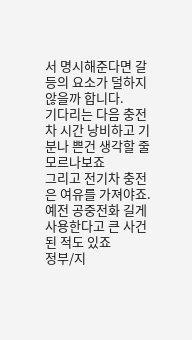서 명시해준다면 갈등의 요소가 덜하지 않을까 합니다.
기다리는 다음 충전차 시간 낭비하고 기분나 쁜건 생각할 줄 모르나보죠
그리고 전기차 충전은 여유를 가져야죠.
예전 공중전화 길게 사용한다고 큰 사건 된 적도 있죠
정부/지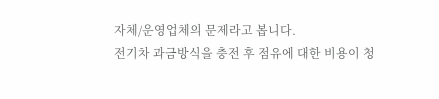자체/운영업체의 문제라고 봅니다.
전기차 과금방식을 충전 후 점유에 대한 비용이 청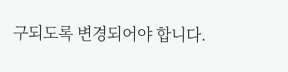구되도록 변경되어야 합니다.